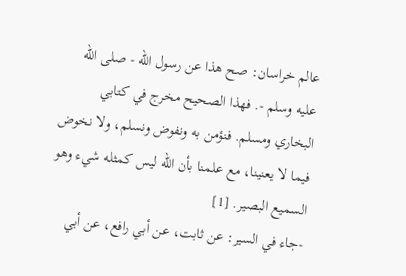عالم خراسان: صح هذا عن رسول الله - صلى الله عليه وسلم -. فهذا الصحيح مخرج في كتابي البخاري ومسلم. فنؤمن به ونفوض ونسلم، ولا نخوض فيما لا يعنينا، مع علمنا بأن الله ليس كمثله شيء وهو السميع البصير. [1]
-جاء في السير: عن ثابت، عن أبي رافع، عن أبي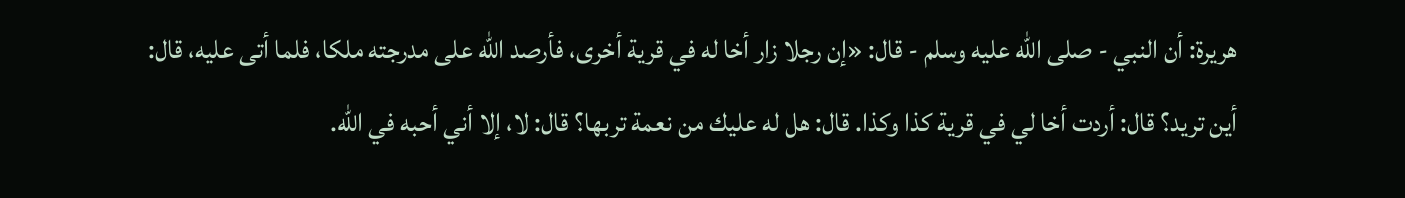هريرة: أن النبي - صلى الله عليه وسلم - قال: «إن رجلا زار أخا له في قرية أخرى، فأرصد الله على مدرجته ملكا، فلما أتى عليه، قال: أين تريد؟ قال: أردت أخا لي في قرية كذا وكذا. قال: هل له عليك من نعمة تربها؟ قال: لا، إلا أني أحبه في الله.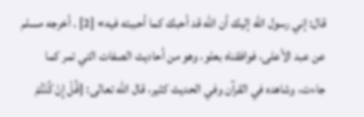قال: إني رسول الله إليك أن الله قد أحبك كما أحببته فيه» [2] . أخرجه مسلم عن عبد الأعلى، فوافقناه بعلو، وهو من أحاديث الصفات التي تمر كما جاءت، وشاهده في القرآن وفي الحديث كثير، قال الله تعالى: {قُلْ إِنْ كُنْتُمْ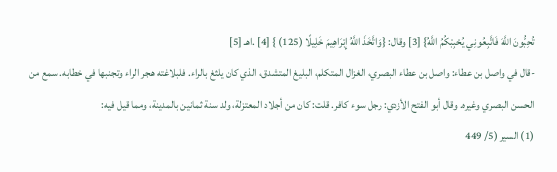تُحِبُّونَ اللَّهَ فَاتَّبِعُونِي يُحْبِبْكُمُ اللَّهُ} [3] وقال: {وَاتَّخَذَ اللَّهُ إِبْرَاهِيمَ خَلِيلًا (125) } [4] .اهـ [5]
-قال في واصل بن عطاء: واصل بن عطاء البصري، الغزال المتكلم، البليغ المتشدق، الذي كان يلثغ بالراء. فلبلاغته هجر الراء وتجنبها في خطابه. سمع من الحسن البصري وغيره. وقال أبو الفتح الأزدي: رجل سوء كافر. قلت: كان من أجلاد المعتزلة، ولد سنة ثمانين بالمدينة، ومما قيل فيه:
(1) السير (5/ 449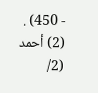- 450) .
(2) أحمد (2/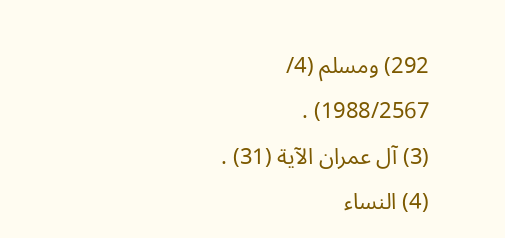292) ومسلم (4/ 1988/2567) .
(3) آل عمران الآية (31) .
(4) النساء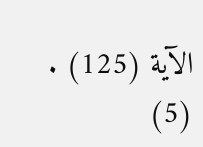الآية (125) .
(5)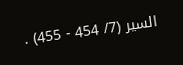السير (7/ 454 - 455) .